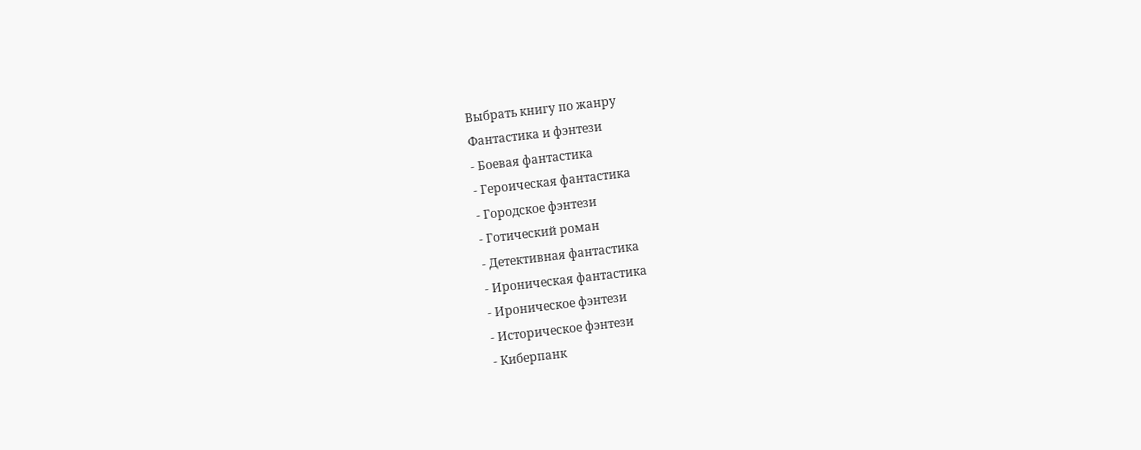Выбрать книгу по жанру
Фантастика и фэнтези
- Боевая фантастика
- Героическая фантастика
- Городское фэнтези
- Готический роман
- Детективная фантастика
- Ироническая фантастика
- Ироническое фэнтези
- Историческое фэнтези
- Киберпанк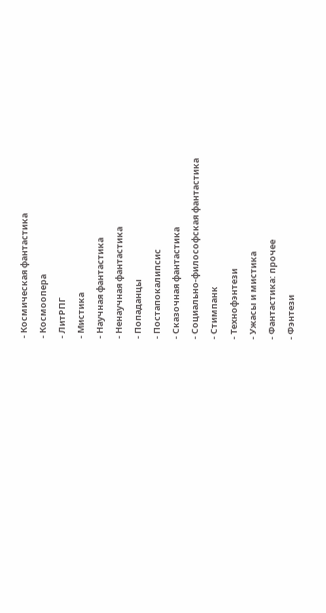- Космическая фантастика
- Космоопера
- ЛитРПГ
- Мистика
- Научная фантастика
- Ненаучная фантастика
- Попаданцы
- Постапокалипсис
- Сказочная фантастика
- Социально-философская фантастика
- Стимпанк
- Технофэнтези
- Ужасы и мистика
- Фантастика: прочее
- Фэнтези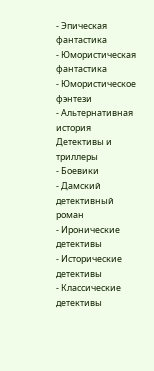- Эпическая фантастика
- Юмористическая фантастика
- Юмористическое фэнтези
- Альтернативная история
Детективы и триллеры
- Боевики
- Дамский детективный роман
- Иронические детективы
- Исторические детективы
- Классические детективы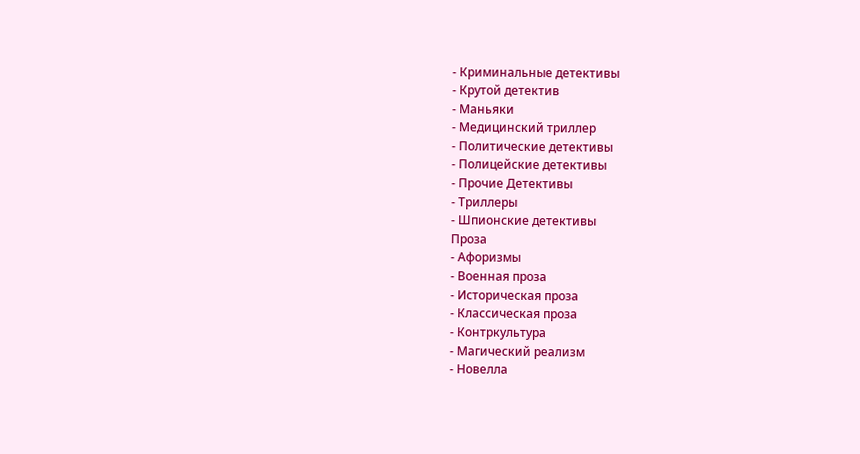- Криминальные детективы
- Крутой детектив
- Маньяки
- Медицинский триллер
- Политические детективы
- Полицейские детективы
- Прочие Детективы
- Триллеры
- Шпионские детективы
Проза
- Афоризмы
- Военная проза
- Историческая проза
- Классическая проза
- Контркультура
- Магический реализм
- Новелла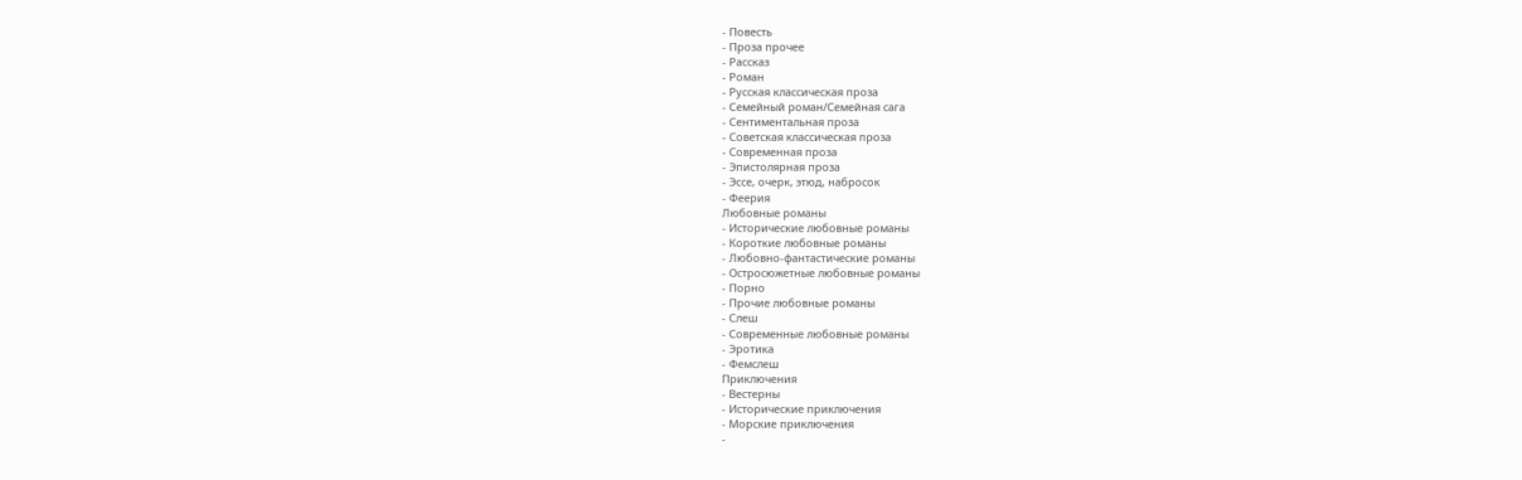- Повесть
- Проза прочее
- Рассказ
- Роман
- Русская классическая проза
- Семейный роман/Семейная сага
- Сентиментальная проза
- Советская классическая проза
- Современная проза
- Эпистолярная проза
- Эссе, очерк, этюд, набросок
- Феерия
Любовные романы
- Исторические любовные романы
- Короткие любовные романы
- Любовно-фантастические романы
- Остросюжетные любовные романы
- Порно
- Прочие любовные романы
- Слеш
- Современные любовные романы
- Эротика
- Фемслеш
Приключения
- Вестерны
- Исторические приключения
- Морские приключения
-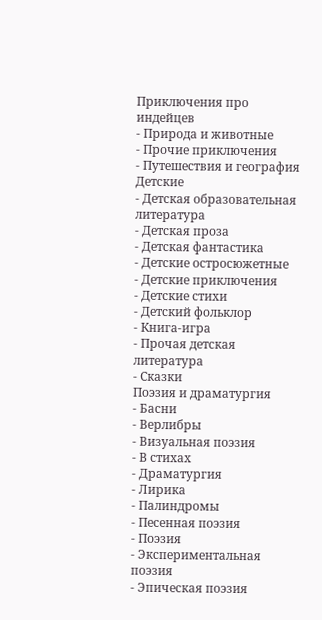Приключения про индейцев
- Природа и животные
- Прочие приключения
- Путешествия и география
Детские
- Детская образовательная литература
- Детская проза
- Детская фантастика
- Детские остросюжетные
- Детские приключения
- Детские стихи
- Детский фольклор
- Книга-игра
- Прочая детская литература
- Сказки
Поэзия и драматургия
- Басни
- Верлибры
- Визуальная поэзия
- В стихах
- Драматургия
- Лирика
- Палиндромы
- Песенная поэзия
- Поэзия
- Экспериментальная поэзия
- Эпическая поэзия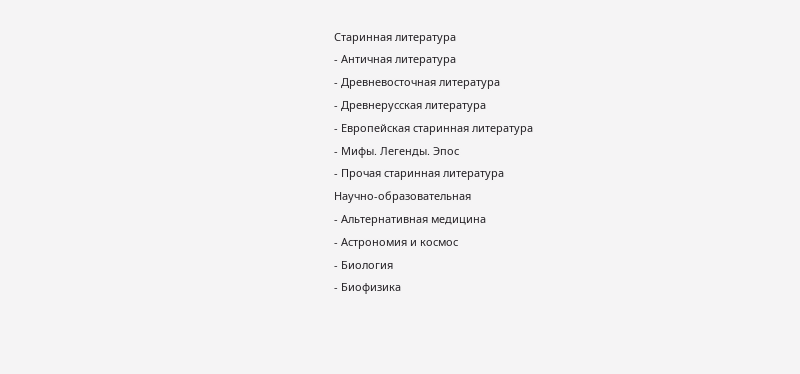Старинная литература
- Античная литература
- Древневосточная литература
- Древнерусская литература
- Европейская старинная литература
- Мифы. Легенды. Эпос
- Прочая старинная литература
Научно-образовательная
- Альтернативная медицина
- Астрономия и космос
- Биология
- Биофизика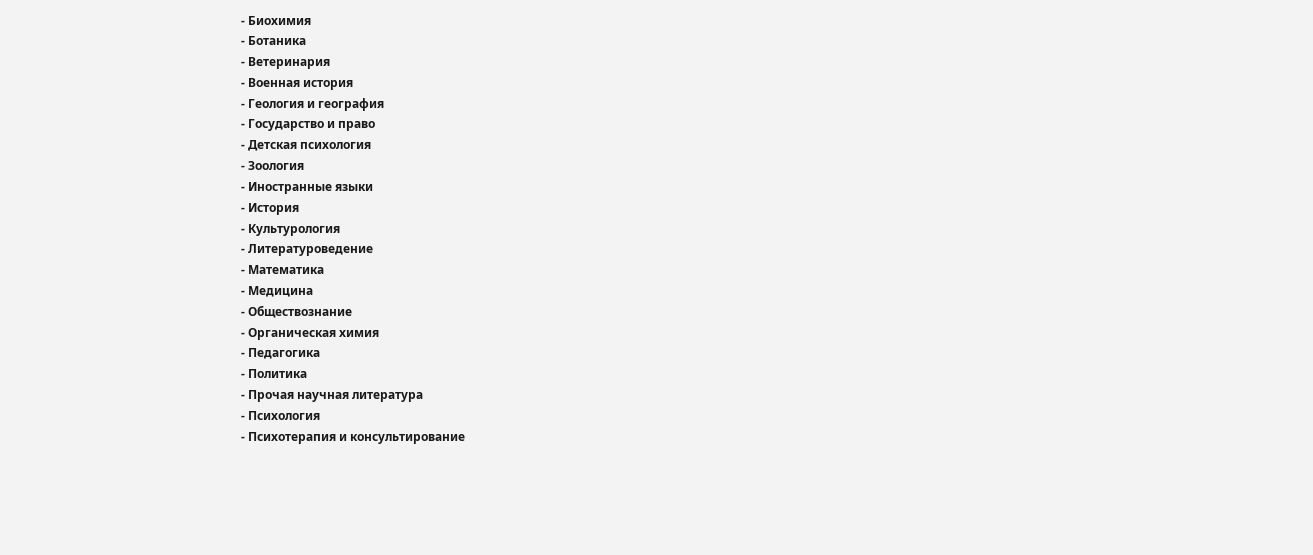- Биохимия
- Ботаника
- Ветеринария
- Военная история
- Геология и география
- Государство и право
- Детская психология
- Зоология
- Иностранные языки
- История
- Культурология
- Литературоведение
- Математика
- Медицина
- Обществознание
- Органическая химия
- Педагогика
- Политика
- Прочая научная литература
- Психология
- Психотерапия и консультирование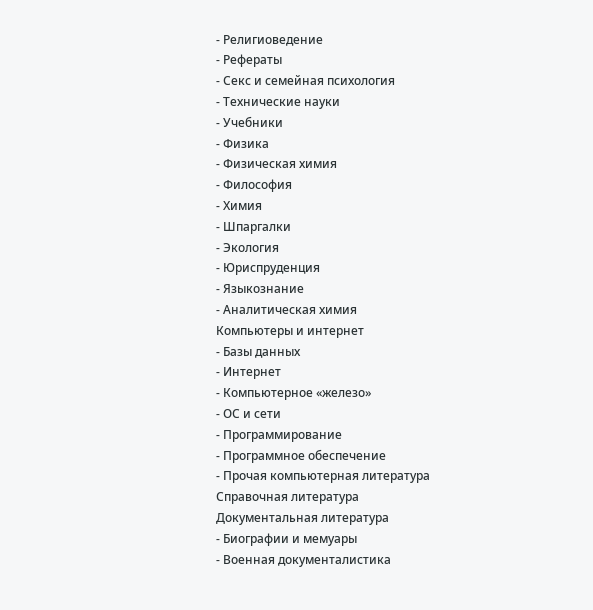- Религиоведение
- Рефераты
- Секс и семейная психология
- Технические науки
- Учебники
- Физика
- Физическая химия
- Философия
- Химия
- Шпаргалки
- Экология
- Юриспруденция
- Языкознание
- Аналитическая химия
Компьютеры и интернет
- Базы данных
- Интернет
- Компьютерное «железо»
- ОС и сети
- Программирование
- Программное обеспечение
- Прочая компьютерная литература
Справочная литература
Документальная литература
- Биографии и мемуары
- Военная документалистика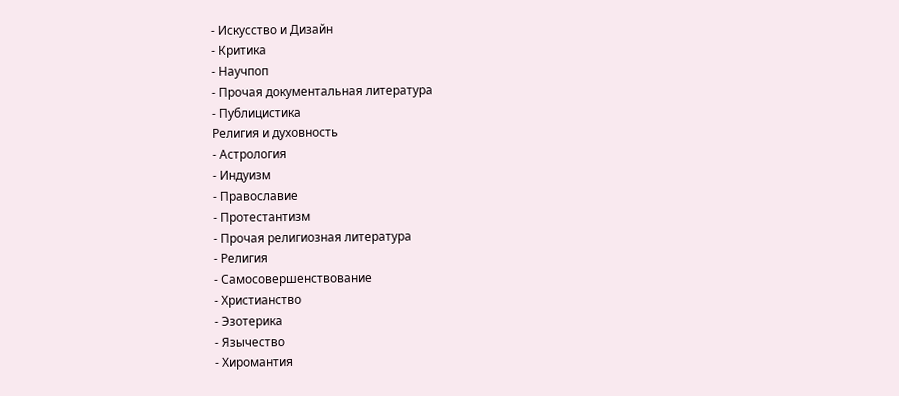- Искусство и Дизайн
- Критика
- Научпоп
- Прочая документальная литература
- Публицистика
Религия и духовность
- Астрология
- Индуизм
- Православие
- Протестантизм
- Прочая религиозная литература
- Религия
- Самосовершенствование
- Христианство
- Эзотерика
- Язычество
- Хиромантия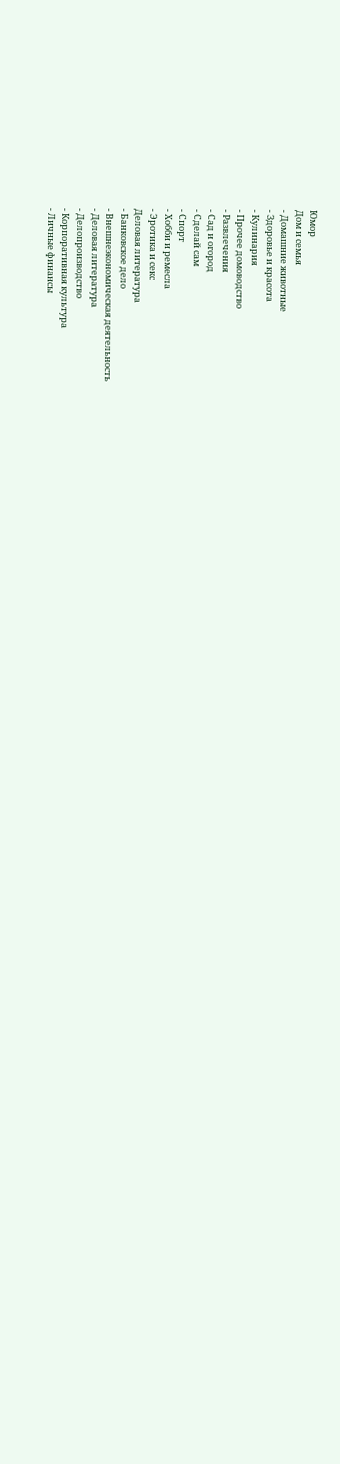Юмор
Дом и семья
- Домашние животные
- Здоровье и красота
- Кулинария
- Прочее домоводство
- Развлечения
- Сад и огород
- Сделай сам
- Спорт
- Хобби и ремесла
- Эротика и секс
Деловая литература
- Банковское дело
- Внешнеэкономическая деятельность
- Деловая литература
- Делопроизводство
- Корпоративная культура
- Личные финансы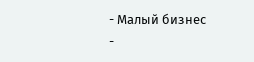- Малый бизнес
-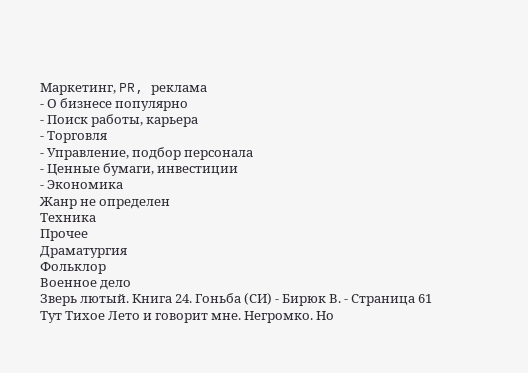Маркетинг, PR, реклама
- О бизнесе популярно
- Поиск работы, карьера
- Торговля
- Управление, подбор персонала
- Ценные бумаги, инвестиции
- Экономика
Жанр не определен
Техника
Прочее
Драматургия
Фольклор
Военное дело
Зверь лютый. Книга 24. Гоньба (СИ) - Бирюк В. - Страница 61
Тут Тихое Лето и говорит мне. Негромко. Но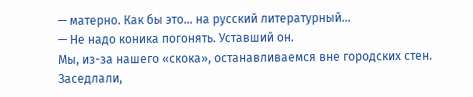— матерно. Как бы это… на русский литературный…
— Не надо коника погонять. Уставший он.
Мы, из-за нашего «скока», останавливаемся вне городских стен. Заседлали,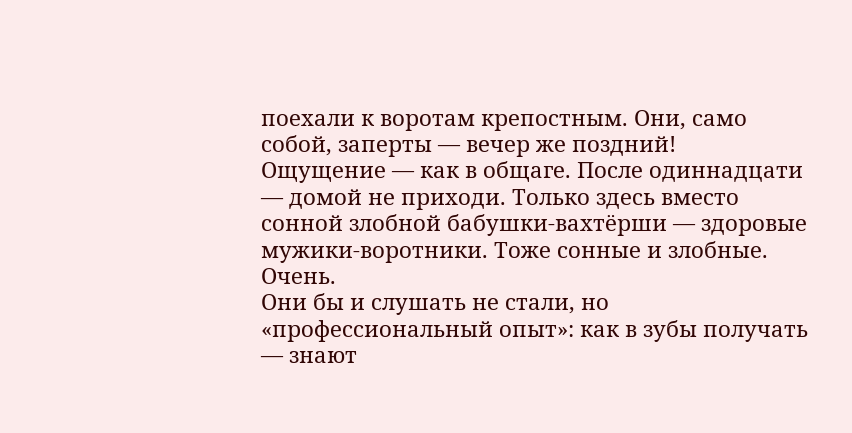поехали к воротам крепостным. Они, само собой, заперты — вечер же поздний!
Ощущение — как в общаге. После одиннадцати — домой не приходи. Только здесь вместо сонной злобной бабушки-вахтёрши — здоровые мужики-воротники. Тоже сонные и злобные. Очень.
Они бы и слушать не стали, но «профессиональный опыт»: как в зубы получать — знают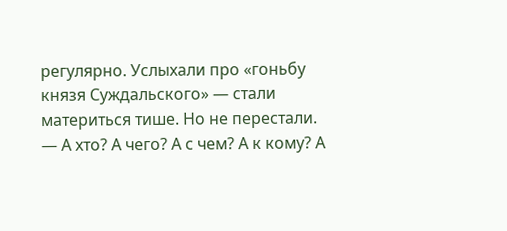регулярно. Услыхали про «гоньбу князя Суждальского» — стали материться тише. Но не перестали.
— А хто? А чего? А с чем? А к кому? А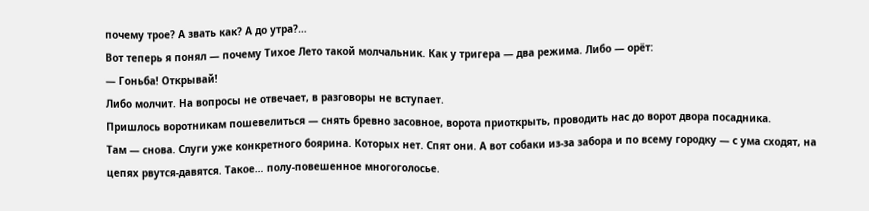почему трое? А звать как? А до утра?…
Вот теперь я понял — почему Тихое Лето такой молчальник. Как у тригера — два режима. Либо — орёт:
— Гоньба! Открывай!
Либо молчит. На вопросы не отвечает, в разговоры не вступает.
Пришлось воротникам пошевелиться — снять бревно засовное, ворота приоткрыть, проводить нас до ворот двора посадника.
Там — снова. Слуги уже конкретного боярина. Которых нет. Спят они. А вот собаки из-за забора и по всему городку — с ума сходят, на цепях рвутся-давятся. Такое… полу-повешенное многоголосье.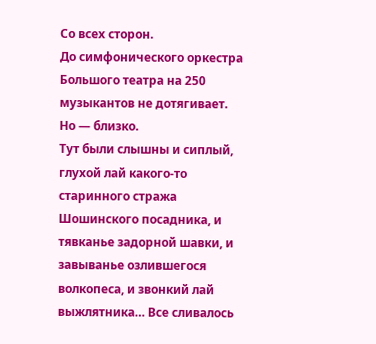Со всех сторон.
До симфонического оркестра Большого театра на 250 музыкантов не дотягивает. Но — близко.
Тут были слышны и сиплый, глухой лай какого-то старинного стража Шошинского посадника, и тявканье задорной шавки, и завыванье озлившегося волкопеса, и звонкий лай выжлятника… Все сливалось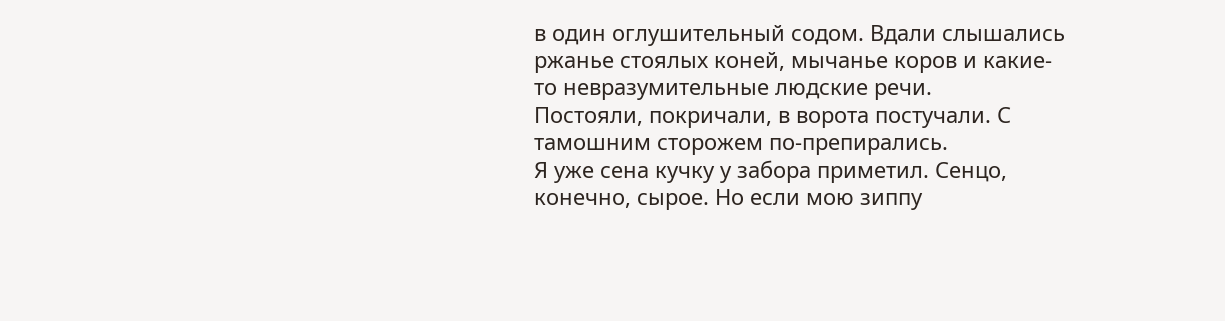в один оглушительный содом. Вдали слышались ржанье стоялых коней, мычанье коров и какие-то невразумительные людские речи.
Постояли, покричали, в ворота постучали. С тамошним сторожем по-препирались.
Я уже сена кучку у забора приметил. Сенцо, конечно, сырое. Но если мою зиппу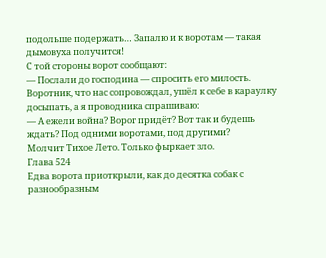подольше подержать… Запалю и к воротам — такая дымовуха получится!
С той стороны ворот сообщают:
— Послали до господина — спросить его милость.
Воротник, что нас сопровождал, ушёл к себе в караулку досыпать, а я проводника спрашиваю:
— А ежели война? Ворог придёт? Вот так и будешь ждать? Под одними воротами, под другими?
Молчит Тихое Лето. Только фыркает зло.
Глава 524
Едва ворота приоткрыли, как до десятка собак с разнообразным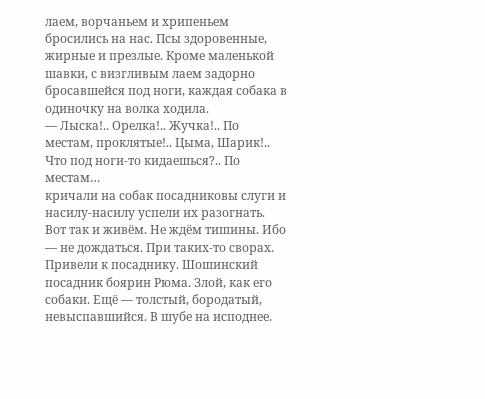лаем, ворчаньем и хрипеньем бросились на нас. Псы здоровенные, жирные и презлые. Кроме маленькой шавки, с визгливым лаем задорно бросавшейся под ноги, каждая собака в одиночку на волка ходила.
— Лыска!.. Орелка!.. Жучка!.. По местам, проклятые!.. Цыма, Шарик!.. Что под ноги-то кидаешься?.. По местам…
кричали на собак посадниковы слуги и насилу-насилу успели их разогнать.
Вот так и живём. Не ждём тишины. Ибо — не дождаться. При таких-то сворах.
Привели к посаднику. Шошинский посадник боярин Рюма. Злой, как его собаки. Ещё — толстый, бородатый, невыспавшийся. В шубе на исподнее.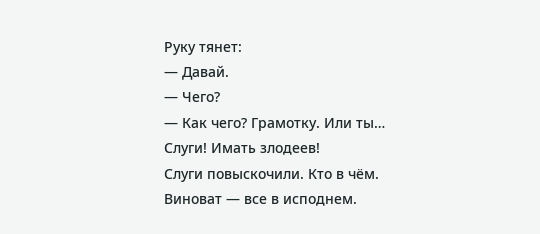Руку тянет:
— Давай.
— Чего?
— Как чего? Грамотку. Или ты… Слуги! Имать злодеев!
Слуги повыскочили. Кто в чём.
Виноват — все в исподнем.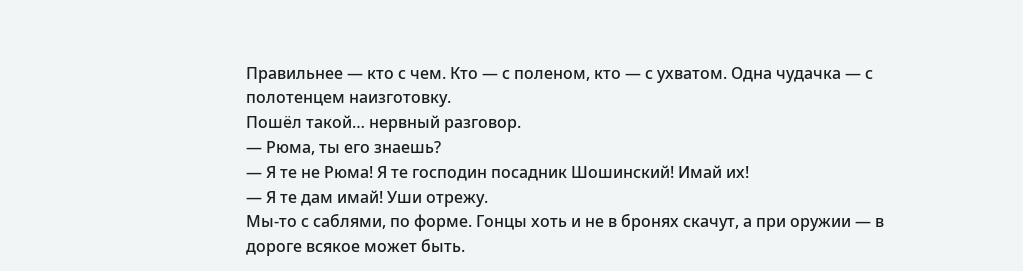Правильнее — кто с чем. Кто — с поленом, кто — с ухватом. Одна чудачка — с полотенцем наизготовку.
Пошёл такой… нервный разговор.
— Рюма, ты его знаешь?
— Я те не Рюма! Я те господин посадник Шошинский! Имай их!
— Я те дам имай! Уши отрежу.
Мы-то с саблями, по форме. Гонцы хоть и не в бронях скачут, а при оружии — в дороге всякое может быть.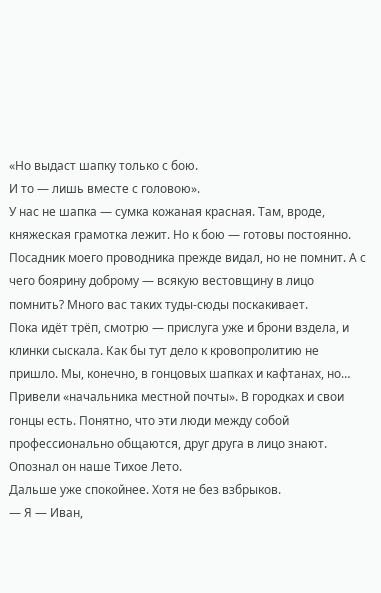«Но выдаст шапку только с бою.
И то — лишь вместе с головою».
У нас не шапка — сумка кожаная красная. Там, вроде, княжеская грамотка лежит. Но к бою — готовы постоянно.
Посадник моего проводника прежде видал, но не помнит. А с чего боярину доброму — всякую вестовщину в лицо помнить? Много вас таких туды-сюды поскакивает.
Пока идёт трёп, смотрю — прислуга уже и брони вздела, и клинки сыскала. Как бы тут дело к кровопролитию не пришло. Мы, конечно, в гонцовых шапках и кафтанах, но…
Привели «начальника местной почты». В городках и свои гонцы есть. Понятно, что эти люди между собой профессионально общаются, друг друга в лицо знают. Опознал он наше Тихое Лето.
Дальше уже спокойнее. Хотя не без взбрыков.
— Я — Иван,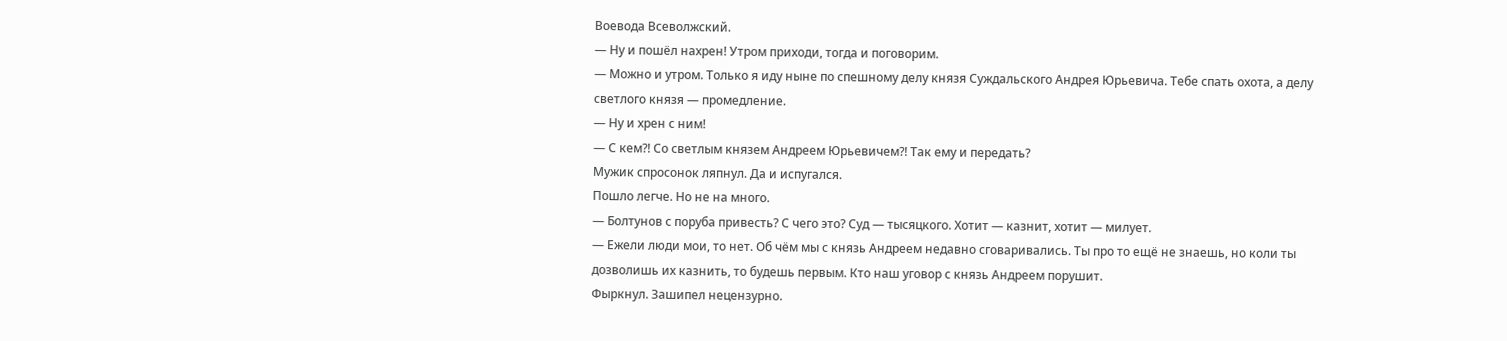Воевода Всеволжский.
— Ну и пошёл нахрен! Утром приходи, тогда и поговорим.
— Можно и утром. Только я иду ныне по спешному делу князя Суждальского Андрея Юрьевича. Тебе спать охота, а делу светлого князя — промедление.
— Ну и хрен с ним!
— С кем?! Со светлым князем Андреем Юрьевичем?! Так ему и передать?
Мужик спросонок ляпнул. Да и испугался.
Пошло легче. Но не на много.
— Болтунов с поруба привесть? С чего это? Суд — тысяцкого. Хотит — казнит, хотит — милует.
— Ежели люди мои, то нет. Об чём мы с князь Андреем недавно сговаривались. Ты про то ещё не знаешь, но коли ты дозволишь их казнить, то будешь первым. Кто наш уговор с князь Андреем порушит.
Фыркнул. Зашипел нецензурно.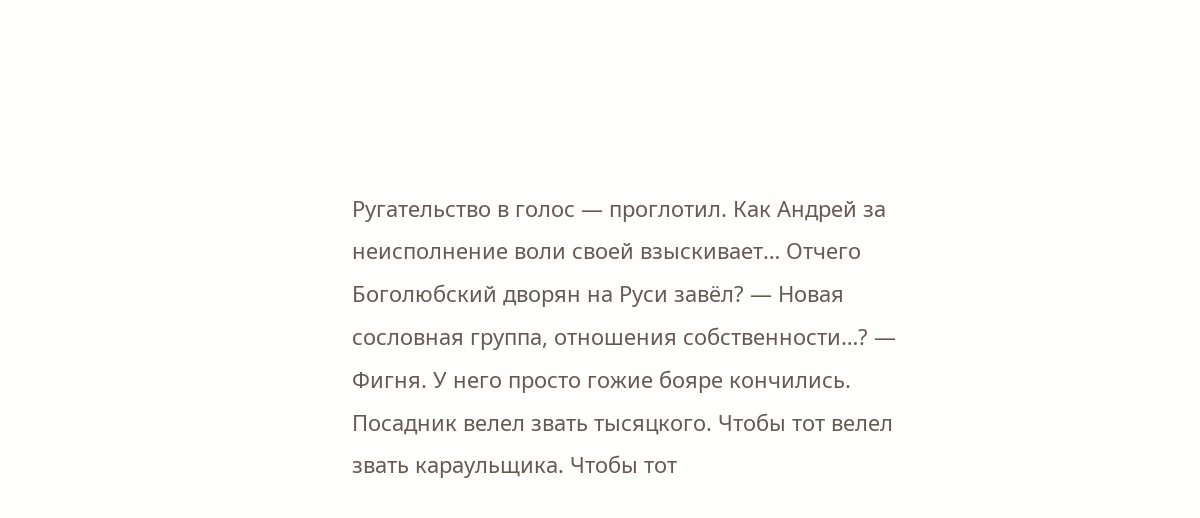Ругательство в голос — проглотил. Как Андрей за неисполнение воли своей взыскивает… Отчего Боголюбский дворян на Руси завёл? — Новая сословная группа, отношения собственности…? — Фигня. У него просто гожие бояре кончились.
Посадник велел звать тысяцкого. Чтобы тот велел звать караульщика. Чтобы тот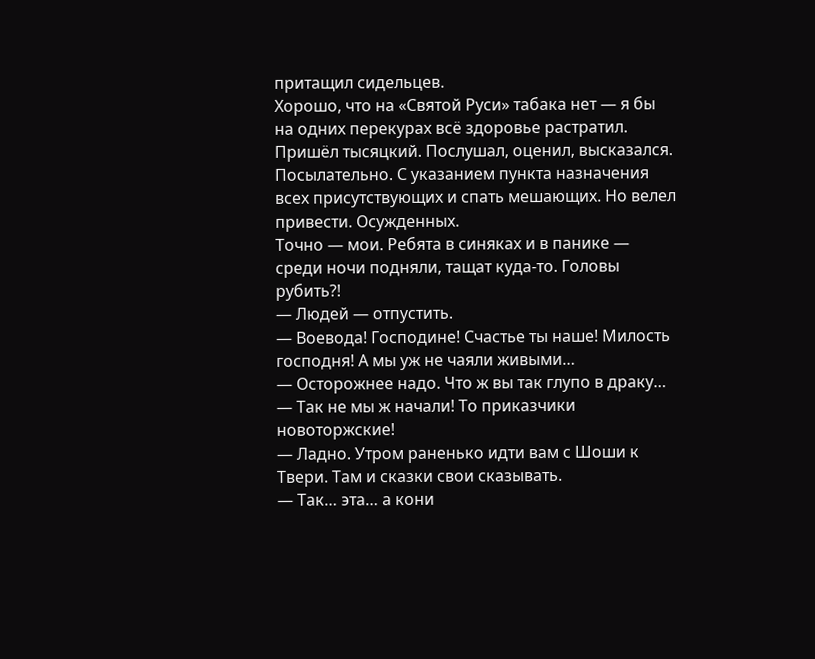притащил сидельцев.
Хорошо, что на «Святой Руси» табака нет — я бы на одних перекурах всё здоровье растратил.
Пришёл тысяцкий. Послушал, оценил, высказался. Посылательно. С указанием пункта назначения всех присутствующих и спать мешающих. Но велел привести. Осужденных.
Точно — мои. Ребята в синяках и в панике — среди ночи подняли, тащат куда-то. Головы рубить?!
— Людей — отпустить.
— Воевода! Господине! Счастье ты наше! Милость господня! А мы уж не чаяли живыми…
— Осторожнее надо. Что ж вы так глупо в драку…
— Так не мы ж начали! То приказчики новоторжские!
— Ладно. Утром раненько идти вам с Шоши к Твери. Там и сказки свои сказывать.
— Так… эта… а кони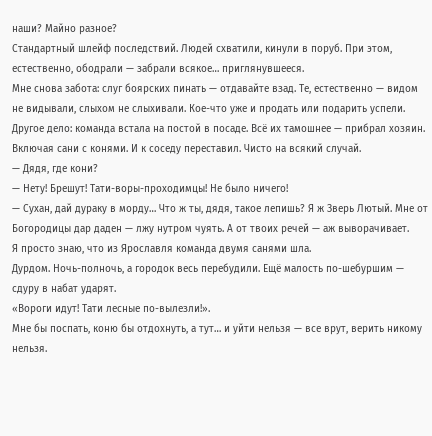наши? Майно разное?
Стандартный шлейф последствий. Людей схватили, кинули в поруб. При этом, естественно, ободрали — забрали всякое… приглянувшееся.
Мне снова забота: слуг боярских пинать — отдавайте взад. Те, естественно — видом не видывали, слыхом не слыхивали. Кое-что уже и продать или подарить успели.
Другое дело: команда встала на постой в посаде. Всё их тамошнее — прибрал хозяин. Включая сани с конями. И к соседу переставил. Чисто на всякий случай.
— Дядя, где кони?
— Нету! Брешут! Тати-воры-проходимцы! Не было ничего!
— Сухан, дай дураку в морду… Что ж ты, дядя, такое лепишь? Я ж Зверь Лютый. Мне от Богородицы дар даден — лжу нутром чуять. А от твоих речей — аж выворачивает.
Я просто знаю, что из Ярославля команда двумя санями шла.
Дурдом. Ночь-полночь, а городок весь перебудили. Ещё малость по-шебуршим — сдуру в набат ударят.
«Вороги идут! Тати лесные по-вылезли!».
Мне бы поспать, коню бы отдохнуть, а тут… и уйти нельзя — все врут, верить никому нельзя.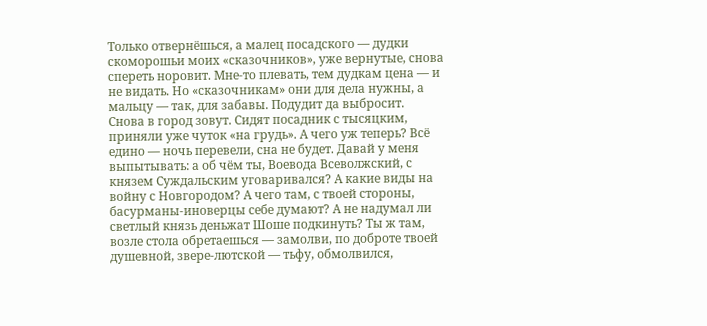Только отвернёшься, а малец посадского — дудки скоморошьи моих «сказочников», уже вернутые, снова спереть норовит. Мне-то плевать, тем дудкам цена — и не видать. Но «сказочникам» они для дела нужны, а мальцу — так, для забавы. Подудит да выбросит.
Снова в город зовут. Сидят посадник с тысяцким, приняли уже чуток «на грудь». А чего уж теперь? Всё едино — ночь перевели, сна не будет. Давай у меня выпытывать: а об чём ты, Воевода Всеволжский, с князем Суждальским уговаривался? А какие виды на войну с Новгородом? А чего там, с твоей стороны, басурманы-иноверцы себе думают? А не надумал ли светлый князь деньжат Шоше подкинуть? Ты ж там, возле стола обретаешься — замолви, по доброте твоей душевной, звере-лютской — тьфу, обмолвился,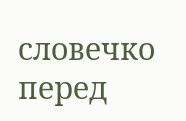словечко перед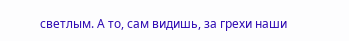светлым. А то, сам видишь, за грехи наши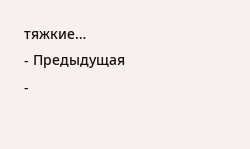тяжкие…
- Предыдущая
-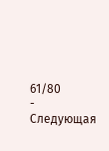61/80
- Следующая